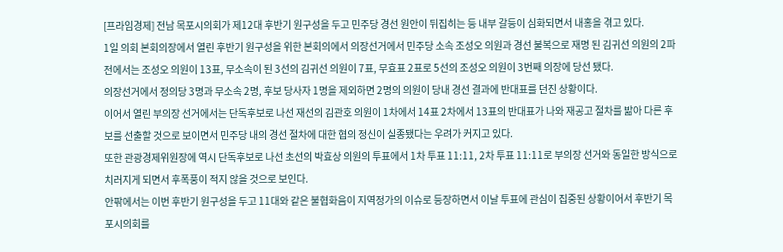[프라임경제] 전남 목포시의회가 제12대 후반기 원구성을 두고 민주당 경선 원안이 뒤집히는 등 내부 갈등이 심화되면서 내홍을 겪고 있다.
1일 의회 본회의장에서 열린 후반기 원구성을 위한 본회의에서 의장선거에서 민주당 소속 조성오 의원과 경선 불복으로 재명 된 김귀선 의원의 2파전에서는 조성오 의원이 13표, 무소속이 된 3선의 김귀선 의원이 7표, 무효표 2표로 5선의 조성오 의원이 3번째 의장에 당선 됐다.
의장선거에서 정의당 3명과 무소속 2명, 후보 당사자 1명을 제외하면 2명의 의원이 당내 경선 결과에 반대표를 던진 상황이다.
이어서 열린 부의장 선거에서는 단독후보로 나선 재선의 김관호 의원이 1차에서 14표 2차에서 13표의 반대표가 나와 재공고 절차를 밞아 다른 후보를 선출할 것으로 보이면서 민주당 내의 경선 절차에 대한 협의 정신이 실종됐다는 우려가 커지고 있다.
또한 관광경제위원장에 역시 단독후보로 나선 초선의 박효상 의원의 투표에서 1차 투표 11:11, 2차 투표 11:11로 부의장 선거와 동일한 방식으로 치러지게 되면서 후폭풍이 적지 않을 것으로 보인다.
안팎에서는 이번 후반기 원구성을 두고 11대와 같은 불협화음이 지역정가의 이슈로 등장하면서 이날 투표에 관심이 집중된 상황이어서 후반기 목포시의회를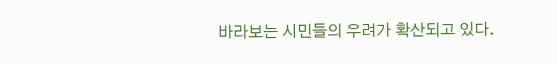바라보는 시민들의 우려가 확산되고 있다.